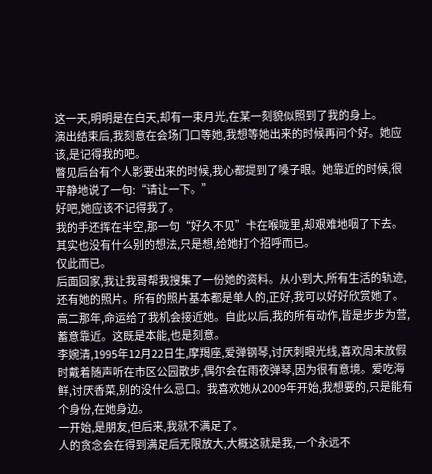这一天,明明是在白天,却有一束月光,在某一刻貌似照到了我的身上。
演出结束后,我刻意在会场门口等她,我想等她出来的时候再问个好。她应该,是记得我的吧。
瞥见后台有个人影要出来的时候,我心都提到了嗓子眼。她靠近的时候,很平静地说了一句:“请让一下。”
好吧,她应该不记得我了。
我的手还挥在半空,那一句“好久不见”卡在喉咙里,却艰难地咽了下去。
其实也没有什么别的想法,只是想,给她打个招呼而已。
仅此而已。
后面回家,我让我哥帮我搜集了一份她的资料。从小到大,所有生活的轨迹,还有她的照片。所有的照片基本都是单人的,正好,我可以好好欣赏她了。
高二那年,命运给了我机会接近她。自此以后,我的所有动作,皆是步步为营,蓄意靠近。这既是本能,也是刻意。
李婉清,1995年12月22日生,摩羯座,爱弹钢琴,讨厌刺眼光线,喜欢周末放假时戴着随声听在市区公园散步,偶尔会在雨夜弹琴,因为很有意境。爱吃海鲜,讨厌香菜,别的没什么忌口。我喜欢她从2009年开始,我想要的,只是能有个身份,在她身边。
一开始,是朋友,但后来,我就不满足了。
人的贪念会在得到满足后无限放大,大概这就是我,一个永远不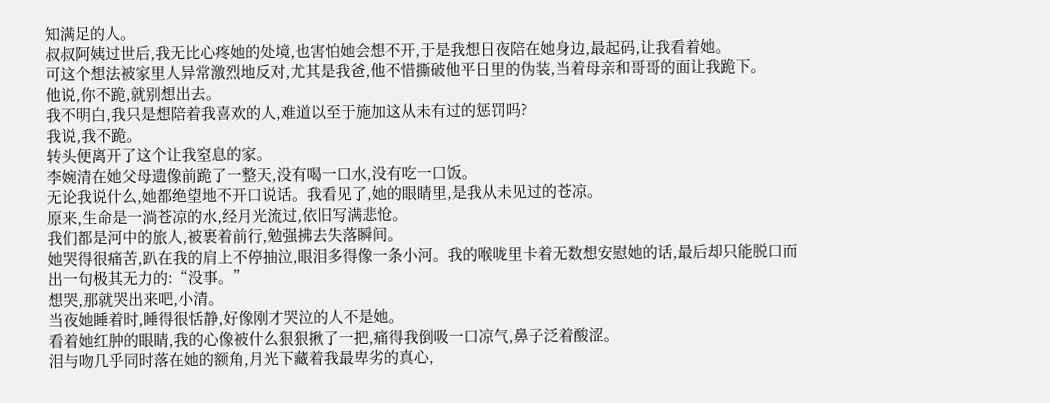知满足的人。
叔叔阿姨过世后,我无比心疼她的处境,也害怕她会想不开,于是我想日夜陪在她身边,最起码,让我看着她。
可这个想法被家里人异常激烈地反对,尤其是我爸,他不惜撕破他平日里的伪装,当着母亲和哥哥的面让我跪下。
他说,你不跪,就别想出去。
我不明白,我只是想陪着我喜欢的人,难道以至于施加这从未有过的惩罚吗?
我说,我不跪。
转头便离开了这个让我窒息的家。
李婉清在她父母遗像前跪了一整天,没有喝一口水,没有吃一口饭。
无论我说什么,她都绝望地不开口说话。我看见了,她的眼睛里,是我从未见过的苍凉。
原来,生命是一淌苍凉的水,经月光流过,依旧写满悲怆。
我们都是河中的旅人,被裹着前行,勉强拂去失落瞬间。
她哭得很痛苦,趴在我的肩上不停抽泣,眼泪多得像一条小河。我的喉咙里卡着无数想安慰她的话,最后却只能脱口而出一句极其无力的:“没事。”
想哭,那就哭出来吧,小清。
当夜她睡着时,睡得很恬静,好像刚才哭泣的人不是她。
看着她红肿的眼睛,我的心像被什么狠狠揪了一把,痛得我倒吸一口凉气,鼻子泛着酸涩。
泪与吻几乎同时落在她的额角,月光下藏着我最卑劣的真心,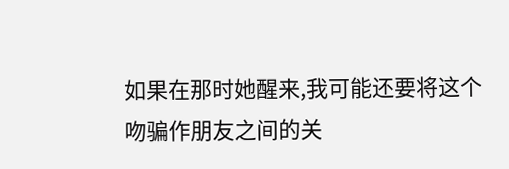如果在那时她醒来,我可能还要将这个吻骗作朋友之间的关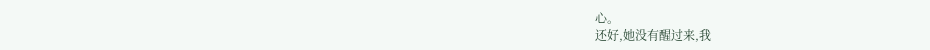心。
还好,她没有醒过来,我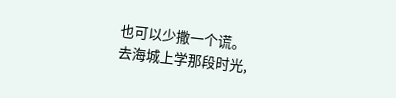也可以少撒一个谎。
去海城上学那段时光,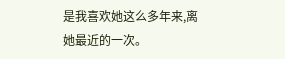是我喜欢她这么多年来,离她最近的一次。